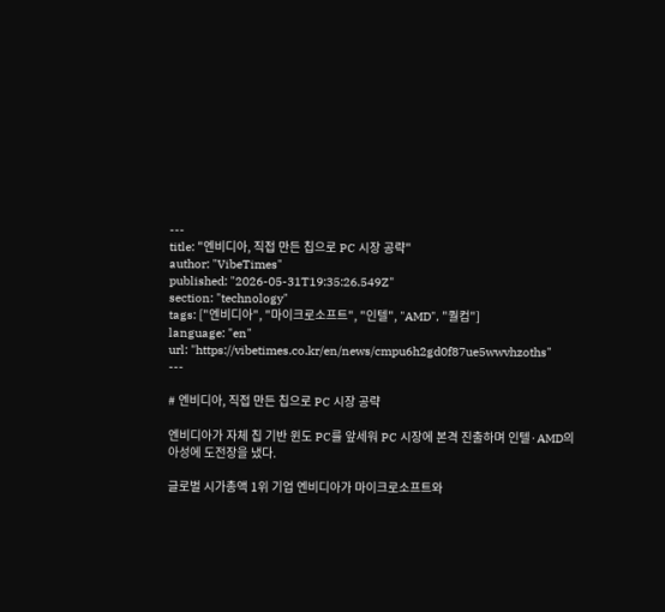---
title: "엔비디아, 직접 만든 칩으로 PC 시장 공략"
author: "VibeTimes"
published: "2026-05-31T19:35:26.549Z"
section: "technology"
tags: ["엔비디아", "마이크로소프트", "인텔", "AMD", "퀄컴"]
language: "en"
url: "https://vibetimes.co.kr/en/news/cmpu6h2gd0f87ue5wwvhzoths"
---

# 엔비디아, 직접 만든 칩으로 PC 시장 공략

엔비디아가 자체 칩 기반 윈도 PC를 앞세워 PC 시장에 본격 진출하며 인텔·AMD의 아성에 도전장을 냈다.

글로벌 시가총액 1위 기업 엔비디아가 마이크로소프트와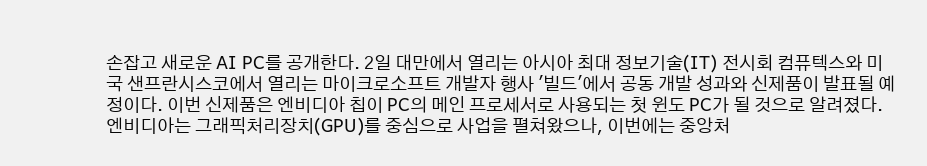손잡고 새로운 AI PC를 공개한다. 2일 대만에서 열리는 아시아 최대 정보기술(IT) 전시회 컴퓨텍스와 미국 샌프란시스코에서 열리는 마이크로소프트 개발자 행사 '빌드'에서 공동 개발 성과와 신제품이 발표될 예정이다. 이번 신제품은 엔비디아 칩이 PC의 메인 프로세서로 사용되는 첫 윈도 PC가 될 것으로 알려졌다. 엔비디아는 그래픽처리장치(GPU)를 중심으로 사업을 펼쳐왔으나, 이번에는 중앙처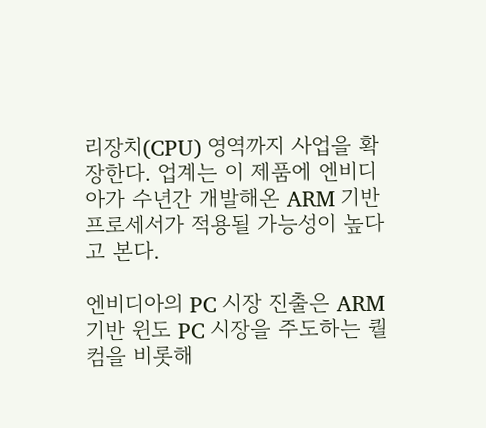리장치(CPU) 영역까지 사업을 확장한다. 업계는 이 제품에 엔비디아가 수년간 개발해온 ARM 기반 프로세서가 적용될 가능성이 높다고 본다.

엔비디아의 PC 시장 진출은 ARM 기반 윈도 PC 시장을 주도하는 퀄컴을 비롯해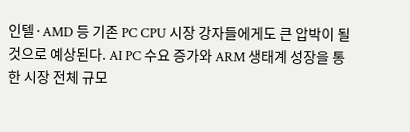인텔·AMD 등 기존 PC CPU 시장 강자들에게도 큰 압박이 될 것으로 예상된다. AI PC 수요 증가와 ARM 생태계 성장을 통한 시장 전체 규모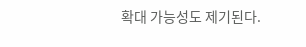확대 가능성도 제기된다.